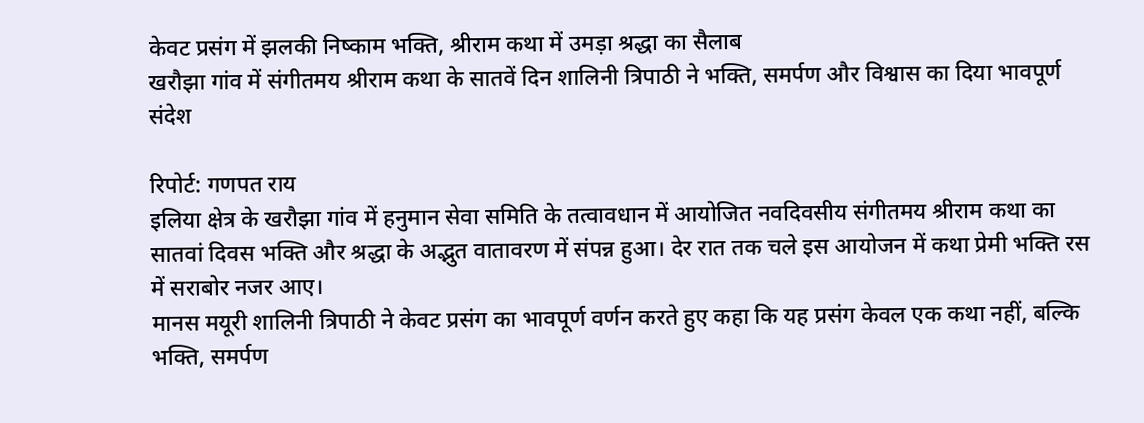केवट प्रसंग में झलकी निष्काम भक्ति, श्रीराम कथा में उमड़ा श्रद्धा का सैलाब
खरौझा गांव में संगीतमय श्रीराम कथा के सातवें दिन शालिनी त्रिपाठी ने भक्ति, समर्पण और विश्वास का दिया भावपूर्ण संदेश

रिपोर्ट: गणपत राय
इलिया क्षेत्र के खरौझा गांव में हनुमान सेवा समिति के तत्वावधान में आयोजित नवदिवसीय संगीतमय श्रीराम कथा का सातवां दिवस भक्ति और श्रद्धा के अद्भुत वातावरण में संपन्न हुआ। देर रात तक चले इस आयोजन में कथा प्रेमी भक्ति रस में सराबोर नजर आए।
मानस मयूरी शालिनी त्रिपाठी ने केवट प्रसंग का भावपूर्ण वर्णन करते हुए कहा कि यह प्रसंग केवल एक कथा नहीं, बल्कि भक्ति, समर्पण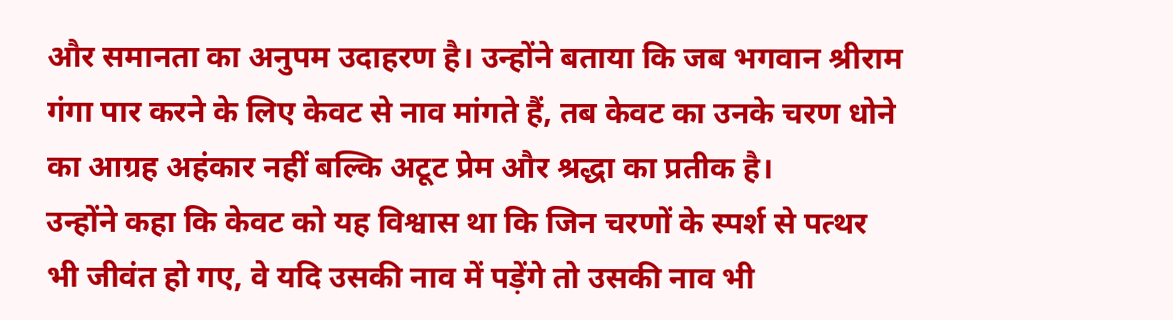और समानता का अनुपम उदाहरण है। उन्होंने बताया कि जब भगवान श्रीराम गंगा पार करने के लिए केवट से नाव मांगते हैं, तब केवट का उनके चरण धोने का आग्रह अहंकार नहीं बल्कि अटूट प्रेम और श्रद्धा का प्रतीक है।
उन्होंने कहा कि केवट को यह विश्वास था कि जिन चरणों के स्पर्श से पत्थर भी जीवंत हो गए, वे यदि उसकी नाव में पड़ेंगे तो उसकी नाव भी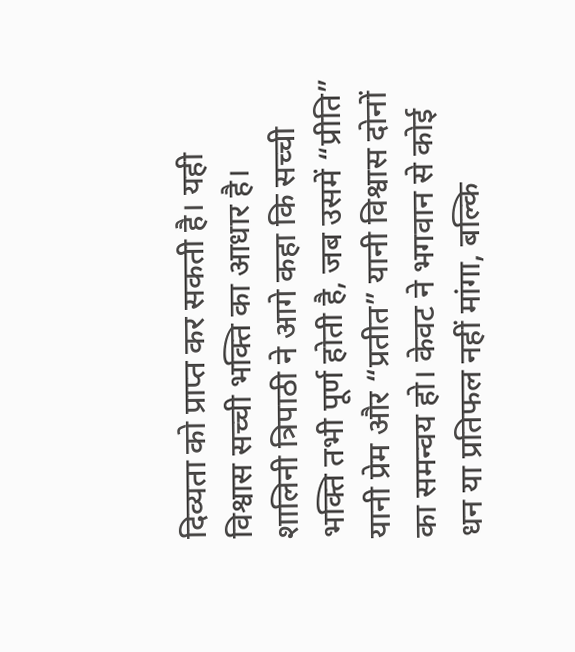दिव्यता को प्राप्त कर सकती है। यही विश्वास सच्ची भक्ति का आधार है।
शालिनी त्रिपाठी ने आगे कहा कि सच्ची भक्ति तभी पूर्ण होती है, जब उसमें “प्रीति” यानी प्रेम और “प्रतीत” यानी विश्वास दोनों का समन्वय हो। केवट ने भगवान से कोई धन या प्रतिफल नहीं मांगा, बल्कि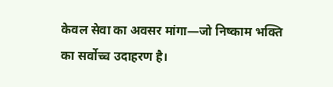केवल सेवा का अवसर मांगा—जो निष्काम भक्ति का सर्वोच्च उदाहरण है।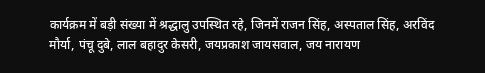कार्यक्रम में बड़ी संख्या में श्रद्धालु उपस्थित रहे, जिनमें राजन सिंह, अस्पताल सिंह, अरविंद मौर्या, पंचू दुबे, लाल बहादुर केसरी, जयप्रकाश जायसवाल, जय नारायण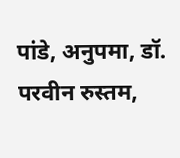पांडे, अनुपमा, डॉ. परवीन रुस्तम,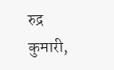रुद्र कुमारी,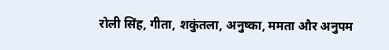रोली सिंह, गीता, शकुंतला, अनुष्का, ममता और अनुपम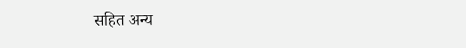सहित अन्य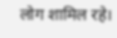लोग शामिल रहे।